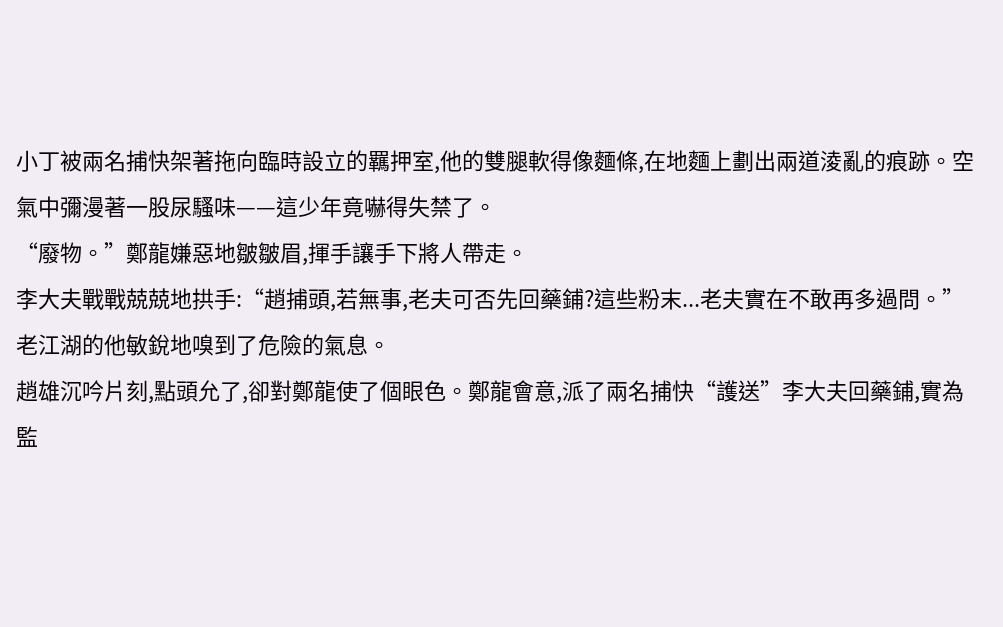小丁被兩名捕快架著拖向臨時設立的羈押室,他的雙腿軟得像麵條,在地麵上劃出兩道淩亂的痕跡。空氣中彌漫著一股尿騷味——這少年竟嚇得失禁了。
“廢物。”鄭龍嫌惡地皺皺眉,揮手讓手下將人帶走。
李大夫戰戰兢兢地拱手:“趙捕頭,若無事,老夫可否先回藥鋪?這些粉末...老夫實在不敢再多過問。”老江湖的他敏銳地嗅到了危險的氣息。
趙雄沉吟片刻,點頭允了,卻對鄭龍使了個眼色。鄭龍會意,派了兩名捕快“護送”李大夫回藥鋪,實為監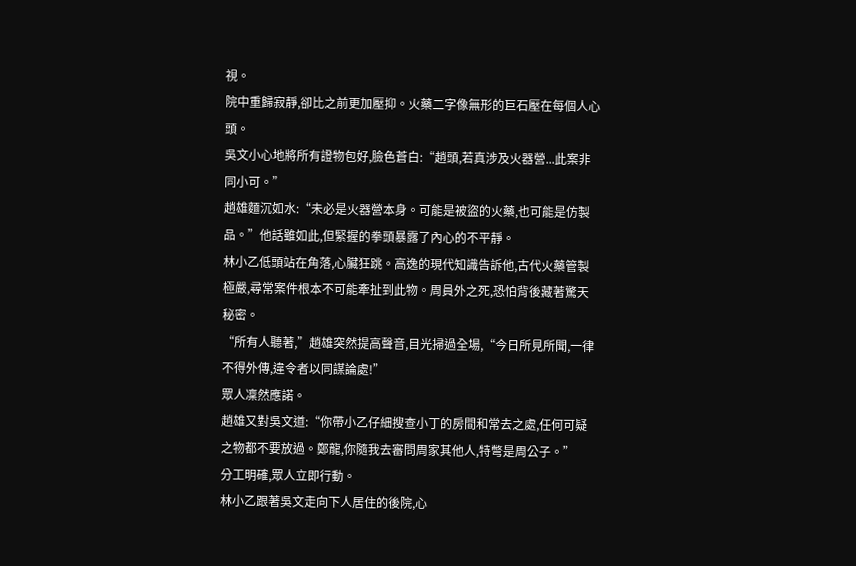視。
院中重歸寂靜,卻比之前更加壓抑。火藥二字像無形的巨石壓在每個人心頭。
吳文小心地將所有證物包好,臉色蒼白:“趙頭,若真涉及火器營...此案非同小可。”
趙雄麵沉如水:“未必是火器營本身。可能是被盜的火藥,也可能是仿製品。”他話雖如此,但緊握的拳頭暴露了內心的不平靜。
林小乙低頭站在角落,心臟狂跳。高逸的現代知識告訴他,古代火藥管製極嚴,尋常案件根本不可能牽扯到此物。周員外之死,恐怕背後藏著驚天秘密。
“所有人聽著,”趙雄突然提高聲音,目光掃過全場,“今日所見所聞,一律不得外傳,違令者以同謀論處!”
眾人凜然應諾。
趙雄又對吳文道:“你帶小乙仔細搜查小丁的房間和常去之處,任何可疑之物都不要放過。鄭龍,你隨我去審問周家其他人,特彆是周公子。”
分工明確,眾人立即行動。
林小乙跟著吳文走向下人居住的後院,心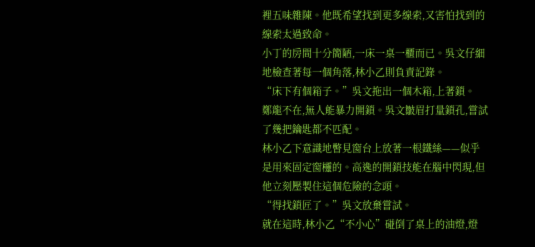裡五味雜陳。他既希望找到更多線索,又害怕找到的線索太過致命。
小丁的房間十分簡陋,一床一桌一櫃而已。吳文仔細地檢查著每一個角落,林小乙則負責記錄。
“床下有個箱子。”吳文拖出一個木箱,上著鎖。
鄭龍不在,無人能暴力開鎖。吳文皺眉打量鎖孔,嘗試了幾把鑰匙都不匹配。
林小乙下意識地瞥見窗台上放著一根鐵絲——似乎是用來固定窗欞的。高逸的開鎖技能在腦中閃現,但他立刻壓製住這個危險的念頭。
“得找鎖匠了。”吳文放棄嘗試。
就在這時,林小乙“不小心”碰倒了桌上的油燈,燈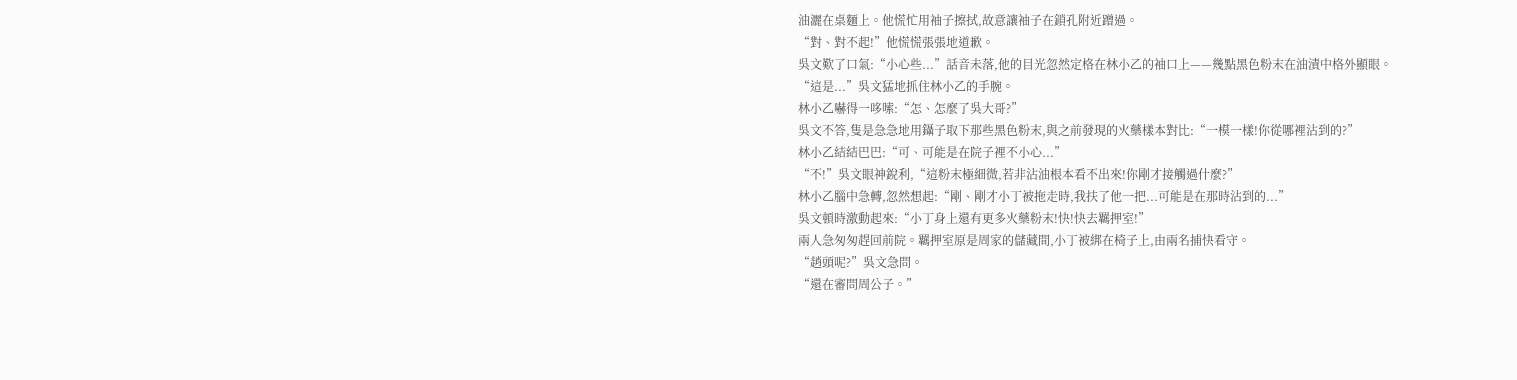油灑在桌麵上。他慌忙用袖子擦拭,故意讓袖子在鎖孔附近蹭過。
“對、對不起!”他慌慌張張地道歉。
吳文歎了口氣:“小心些...”話音未落,他的目光忽然定格在林小乙的袖口上——幾點黑色粉末在油漬中格外顯眼。
“這是...”吳文猛地抓住林小乙的手腕。
林小乙嚇得一哆嗦:“怎、怎麼了吳大哥?”
吳文不答,隻是急急地用鑷子取下那些黑色粉末,與之前發現的火藥樣本對比:“一模一樣!你從哪裡沾到的?”
林小乙結結巴巴:“可、可能是在院子裡不小心...”
“不!”吳文眼神銳利,“這粉末極細微,若非沾油根本看不出來!你剛才接觸過什麼?”
林小乙腦中急轉,忽然想起:“剛、剛才小丁被拖走時,我扶了他一把...可能是在那時沾到的...”
吳文頓時激動起來:“小丁身上還有更多火藥粉末!快!快去羈押室!”
兩人急匆匆趕回前院。羈押室原是周家的儲藏間,小丁被綁在椅子上,由兩名捕快看守。
“趙頭呢?”吳文急問。
“還在審問周公子。”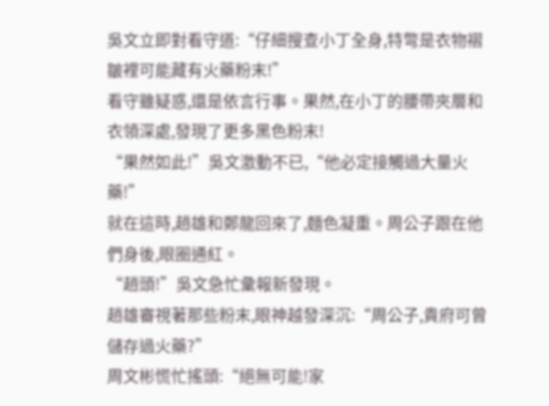吳文立即對看守道:“仔細搜查小丁全身,特彆是衣物褶皺裡可能藏有火藥粉末!”
看守雖疑惑,還是依言行事。果然,在小丁的腰帶夾層和衣領深處,發現了更多黑色粉末!
“果然如此!”吳文激動不已,“他必定接觸過大量火藥!”
就在這時,趙雄和鄭龍回來了,麵色凝重。周公子跟在他們身後,眼圈通紅。
“趙頭!”吳文急忙彙報新發現。
趙雄審視著那些粉末,眼神越發深沉:“周公子,貴府可曾儲存過火藥?”
周文彬慌忙搖頭:“絕無可能!家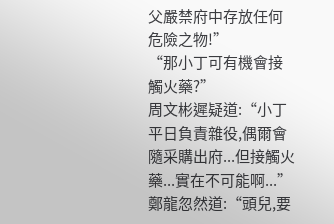父嚴禁府中存放任何危險之物!”
“那小丁可有機會接觸火藥?”
周文彬遲疑道:“小丁平日負責雜役,偶爾會隨采購出府...但接觸火藥...實在不可能啊...”
鄭龍忽然道:“頭兒,要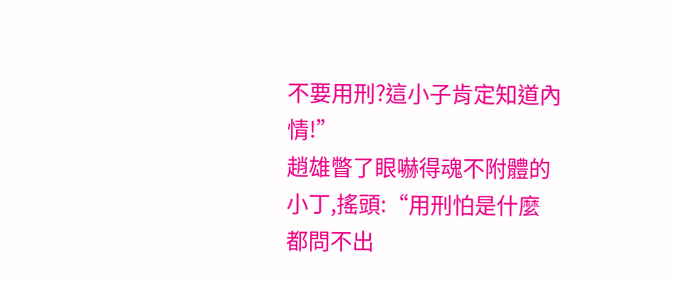不要用刑?這小子肯定知道內情!”
趙雄瞥了眼嚇得魂不附體的小丁,搖頭:“用刑怕是什麼都問不出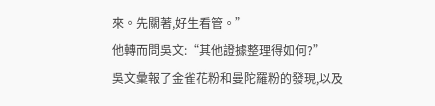來。先關著,好生看管。”
他轉而問吳文:“其他證據整理得如何?”
吳文彙報了金雀花粉和曼陀羅粉的發現,以及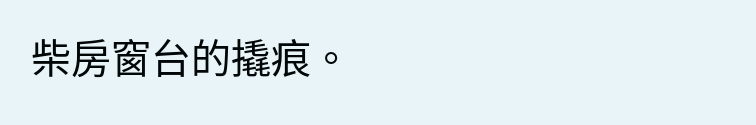柴房窗台的撬痕。